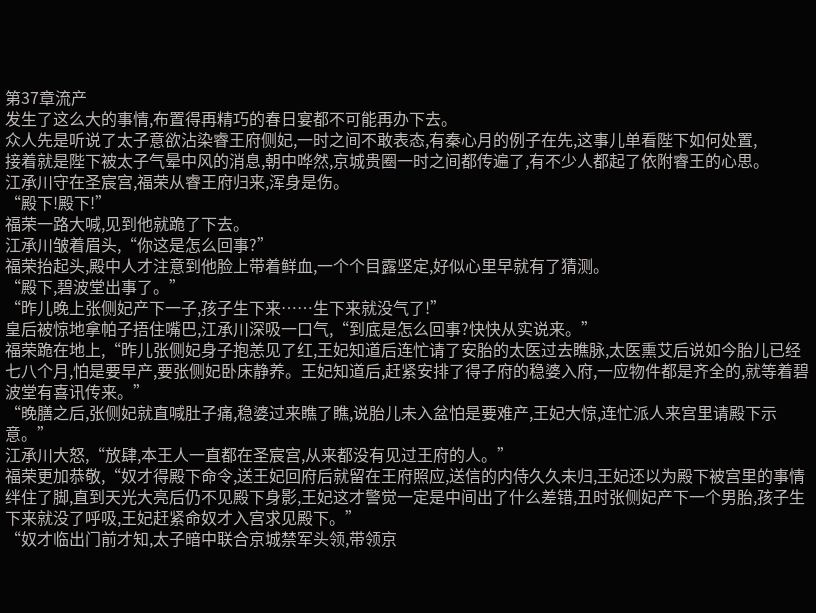第37章流产
发生了这么大的事情,布置得再精巧的春日宴都不可能再办下去。
众人先是听说了太子意欲沾染睿王府侧妃,一时之间不敢表态,有秦心月的例子在先,这事儿单看陛下如何处置,
接着就是陛下被太子气晕中风的消息,朝中哗然,京城贵圈一时之间都传遍了,有不少人都起了依附睿王的心思。
江承川守在圣宸宫,福荣从睿王府归来,浑身是伤。
“殿下!殿下!”
福荣一路大喊,见到他就跪了下去。
江承川皱着眉头,“你这是怎么回事?”
福荣抬起头,殿中人才注意到他脸上带着鲜血,一个个目露坚定,好似心里早就有了猜测。
“殿下,碧波堂出事了。”
“昨儿晚上张侧妃产下一子,孩子生下来……生下来就没气了!”
皇后被惊地拿帕子捂住嘴巴,江承川深吸一口气,“到底是怎么回事?快快从实说来。”
福荣跪在地上,“昨儿张侧妃身子抱恙见了红,王妃知道后连忙请了安胎的太医过去瞧脉,太医熏艾后说如今胎儿已经七八个月,怕是要早产,要张侧妃卧床静养。王妃知道后,赶紧安排了得子府的稳婆入府,一应物件都是齐全的,就等着碧波堂有喜讯传来。”
“晚膳之后,张侧妃就直喊肚子痛,稳婆过来瞧了瞧,说胎儿未入盆怕是要难产,王妃大惊,连忙派人来宫里请殿下示意。”
江承川大怒,“放肆,本王人一直都在圣宸宫,从来都没有见过王府的人。”
福荣更加恭敬,“奴才得殿下命令,送王妃回府后就留在王府照应,送信的内侍久久未归,王妃还以为殿下被宫里的事情绊住了脚,直到天光大亮后仍不见殿下身影,王妃这才警觉一定是中间出了什么差错,丑时张侧妃产下一个男胎,孩子生下来就没了呼吸,王妃赶紧命奴才入宫求见殿下。”
“奴才临出门前才知,太子暗中联合京城禁军头领,带领京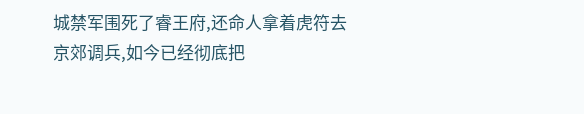城禁军围死了睿王府,还命人拿着虎符去京郊调兵,如今已经彻底把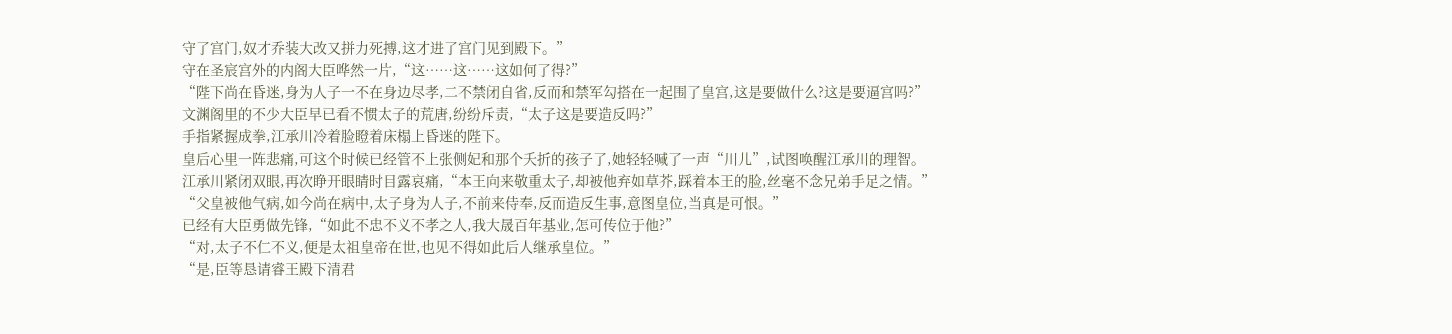守了宫门,奴才乔装大改又拼力死搏,这才进了宫门见到殿下。”
守在圣宸宫外的内阁大臣哗然一片,“这……这……这如何了得?”
“陛下尚在昏迷,身为人子一不在身边尽孝,二不禁闭自省,反而和禁军勾搭在一起围了皇宫,这是要做什么?这是要逼宫吗?”
文渊阁里的不少大臣早已看不惯太子的荒唐,纷纷斥责,“太子这是要造反吗?”
手指紧握成拳,江承川冷着脸瞪着床榻上昏迷的陛下。
皇后心里一阵悲痛,可这个时候已经管不上张侧妃和那个夭折的孩子了,她轻轻喊了一声“川儿”,试图唤醒江承川的理智。
江承川紧闭双眼,再次睁开眼睛时目露哀痛,“本王向来敬重太子,却被他弃如草芥,踩着本王的脸,丝毫不念兄弟手足之情。”
“父皇被他气病,如今尚在病中,太子身为人子,不前来侍奉,反而造反生事,意图皇位,当真是可恨。”
已经有大臣勇做先锋,“如此不忠不义不孝之人,我大晟百年基业,怎可传位于他?”
“对,太子不仁不义,便是太祖皇帝在世,也见不得如此后人继承皇位。”
“是,臣等恳请睿王殿下清君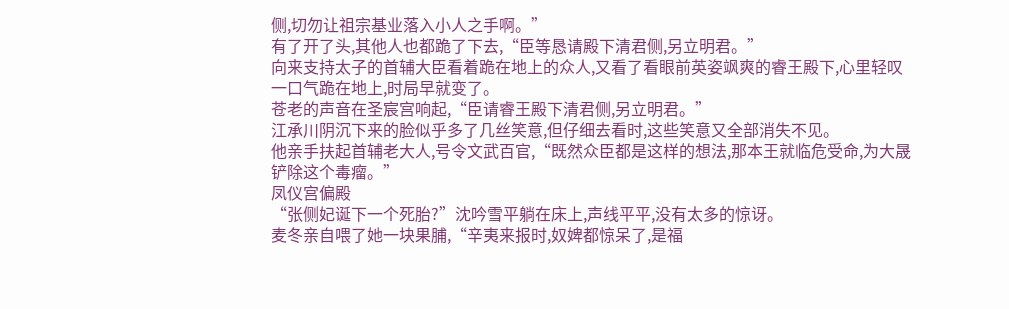侧,切勿让祖宗基业落入小人之手啊。”
有了开了头,其他人也都跪了下去,“臣等恳请殿下清君侧,另立明君。”
向来支持太子的首辅大臣看着跪在地上的众人,又看了看眼前英姿飒爽的睿王殿下,心里轻叹一口气跪在地上,时局早就变了。
苍老的声音在圣宸宫响起,“臣请睿王殿下清君侧,另立明君。”
江承川阴沉下来的脸似乎多了几丝笑意,但仔细去看时,这些笑意又全部消失不见。
他亲手扶起首辅老大人,号令文武百官,“既然众臣都是这样的想法,那本王就临危受命,为大晟铲除这个毒瘤。”
凤仪宫偏殿
“张侧妃诞下一个死胎?”沈吟雪平躺在床上,声线平平,没有太多的惊讶。
麦冬亲自喂了她一块果脯,“辛夷来报时,奴婢都惊呆了,是福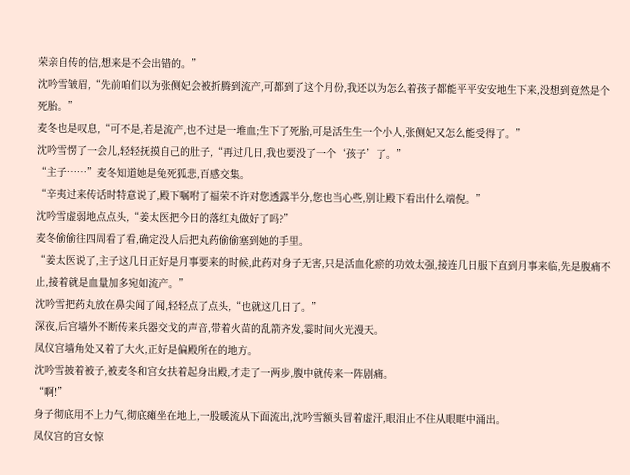荣亲自传的信,想来是不会出错的。”
沈吟雪皱眉,“先前咱们以为张侧妃会被折腾到流产,可都到了这个月份,我还以为怎么着孩子都能平平安安地生下来,没想到竟然是个死胎。”
麦冬也是叹息,“可不是,若是流产,也不过是一堆血;生下了死胎,可是活生生一个小人,张侧妃又怎么能受得了。”
沈吟雪愣了一会儿,轻轻抚摸自己的肚子,“再过几日,我也要没了一个‘孩子’了。”
“主子……”麦冬知道她是兔死狐悲,百感交集。
“辛夷过来传话时特意说了,殿下嘱咐了福荣不许对您透露半分,您也当心些,别让殿下看出什么端倪。”
沈吟雪虚弱地点点头,“姜太医把今日的落红丸做好了吗?”
麦冬偷偷往四周看了看,确定没人后把丸药偷偷塞到她的手里。
“姜太医说了,主子这几日正好是月事要来的时候,此药对身子无害,只是活血化瘀的功效太强,接连几日服下直到月事来临,先是腹痛不止,接着就是血量加多宛如流产。”
沈吟雪把药丸放在鼻尖闻了闻,轻轻点了点头,“也就这几日了。”
深夜,后宫墙外不断传来兵器交戈的声音,带着火苗的乱箭齐发,霎时间火光漫天。
凤仪宫墙角处又着了大火,正好是偏殿所在的地方。
沈吟雪披着被子,被麦冬和宫女扶着起身出殿,才走了一两步,腹中就传来一阵剧痛。
“啊!”
身子彻底用不上力气,彻底瘫坐在地上,一股暖流从下面流出,沈吟雪额头冒着虚汗,眼泪止不住从眼眶中涌出。
凤仪宫的宫女惊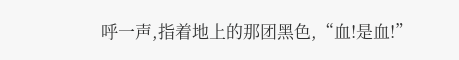呼一声,指着地上的那团黑色,“血!是血!”